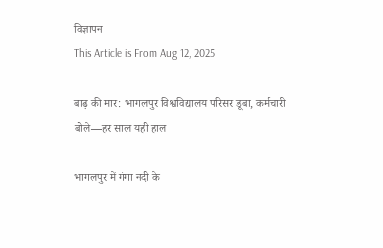विज्ञापन
This Article is From Aug 12, 2025

बाढ़ की मार: भागलपुर विश्वविद्यालय परिसर डूबा, कर्मचारी बोले—हर साल यही हाल

भागलपुर में गंगा नदी के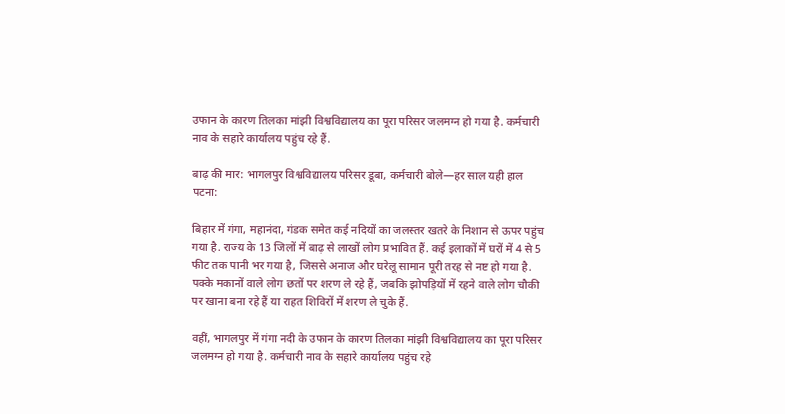उफान के कारण तिलका मांझी विश्वविद्यालय का पूरा परिसर जलमग्न हो गया है. कर्मचारी नाव के सहारे कार्यालय पहुंच रहे हैं.

बाढ़ की मार: भागलपुर विश्वविद्यालय परिसर डूबा, कर्मचारी बोले—हर साल यही हाल
पटना:

बिहार में गंगा, महानंदा, गंडक समेत कई नदियों का जलस्तर खतरे के निशान से ऊपर पहुंच गया है. राज्य के 13 जिलों में बाढ़ से लाखों लोग प्रभावित हैं. कई इलाकों में घरों में 4 से 5 फीट तक पानी भर गया है, जिससे अनाज और घरेलू सामान पूरी तरह से नष्ट हो गया है. पक्के मकानों वाले लोग छतों पर शरण ले रहे हैं, जबकि झोपड़ियों में रहने वाले लोग चौकी पर खाना बना रहे हैं या राहत शिविरों में शरण ले चुके हैं.

वहीं, भागलपुर में गंगा नदी के उफान के कारण तिलका मांझी विश्वविद्यालय का पूरा परिसर जलमग्न हो गया है. कर्मचारी नाव के सहारे कार्यालय पहुंच रहे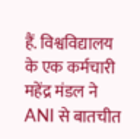हैं. विश्वविद्यालय के एक कर्मचारी महेंद्र मंडल ने ANI से बातचीत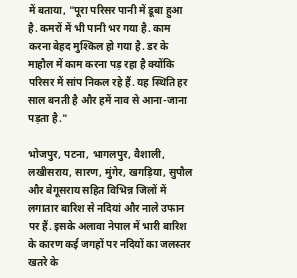में बताया, "पूरा परिसर पानी में डूबा हुआ है. कमरों में भी पानी भर गया है. काम करना बेहद मुश्किल हो गया है. डर के माहौल में काम करना पड़ रहा है क्योंकि परिसर में सांप निकल रहे हैं. यह स्थिति हर साल बनती है और हमें नाव से आना-जाना पड़ता है."

भोजपुर, पटना, भागलपुर, वैशाली, लखीसराय, सारण, मुंगेर, खगड़िया, सुपौल और बेगूसराय सहित विभिन्न जिलों में लगातार बारिश से नदियां और नाले उफान पर हैं. इसके अलावा नेपाल में भारी बारिश के कारण कई जगहों पर नदियों का जलस्तर खतरे के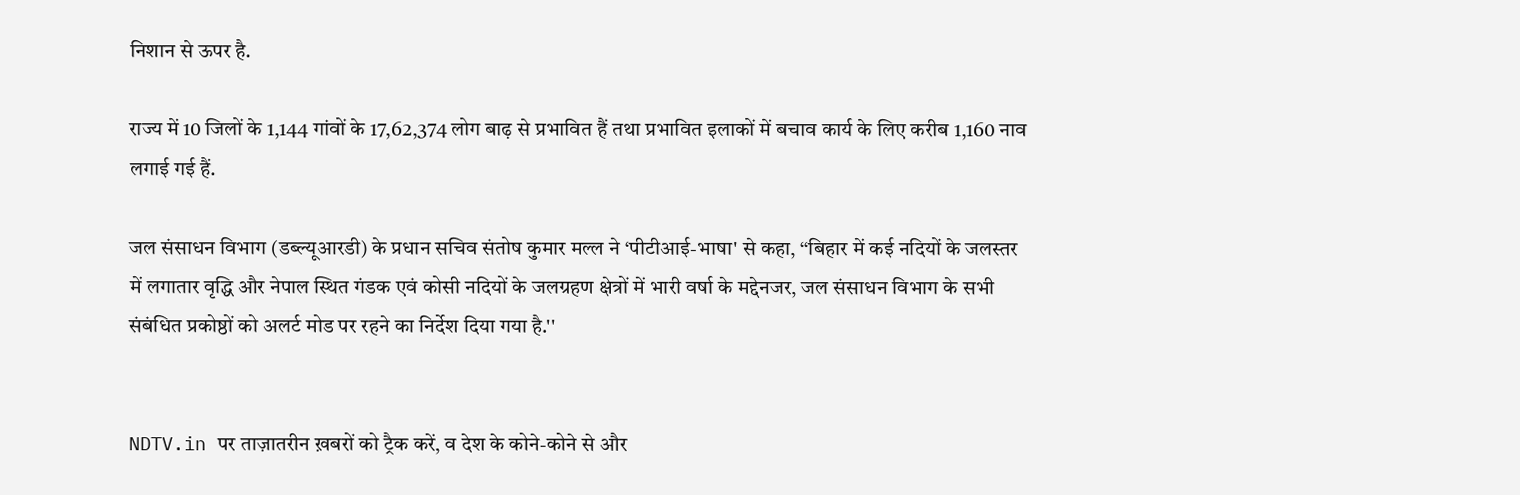निशान से ऊपर है.

राज्य में 10 जिलों के 1,144 गांवों के 17,62,374 लोग बाढ़ से प्रभावित हैं तथा प्रभावित इलाकों में बचाव कार्य के लिए करीब 1,160 नाव लगाई गई हैं.

जल संसाधन विभाग (डब्ल्यूआरडी) के प्रधान सचिव संतोष कुमार मल्ल ने ‘पीटीआई-भाषा' से कहा, ‘‘बिहार में कई नदियों के जलस्तर में लगातार वृद्धि और नेपाल स्थित गंडक एवं कोसी नदियों के जलग्रहण क्षेत्रों में भारी वर्षा के मद्देनजर, जल संसाधन विभाग के सभी संबंधित प्रकोष्ठों को अलर्ट मोड पर रहने का निर्देश दिया गया है.''


NDTV.in पर ताज़ातरीन ख़बरों को ट्रैक करें, व देश के कोने-कोने से और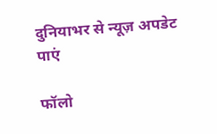दुनियाभर से न्यूज़ अपडेट पाएं

फॉलो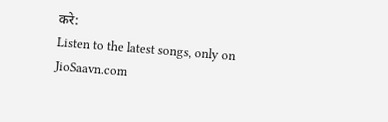करे:
Listen to the latest songs, only on JioSaavn.com